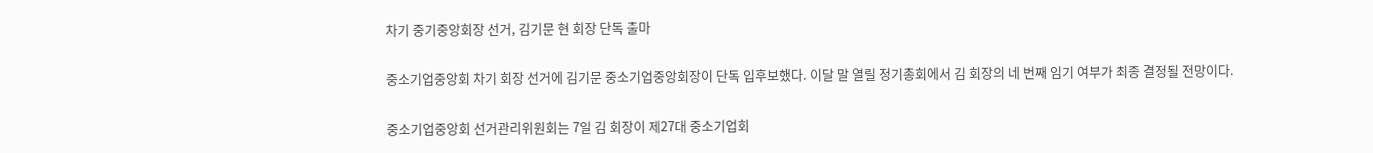차기 중기중앙회장 선거, 김기문 현 회장 단독 출마

중소기업중앙회 차기 회장 선거에 김기문 중소기업중앙회장이 단독 입후보했다. 이달 말 열릴 정기총회에서 김 회장의 네 번째 임기 여부가 최종 결정될 전망이다.

중소기업중앙회 선거관리위원회는 7일 김 회장이 제27대 중소기업회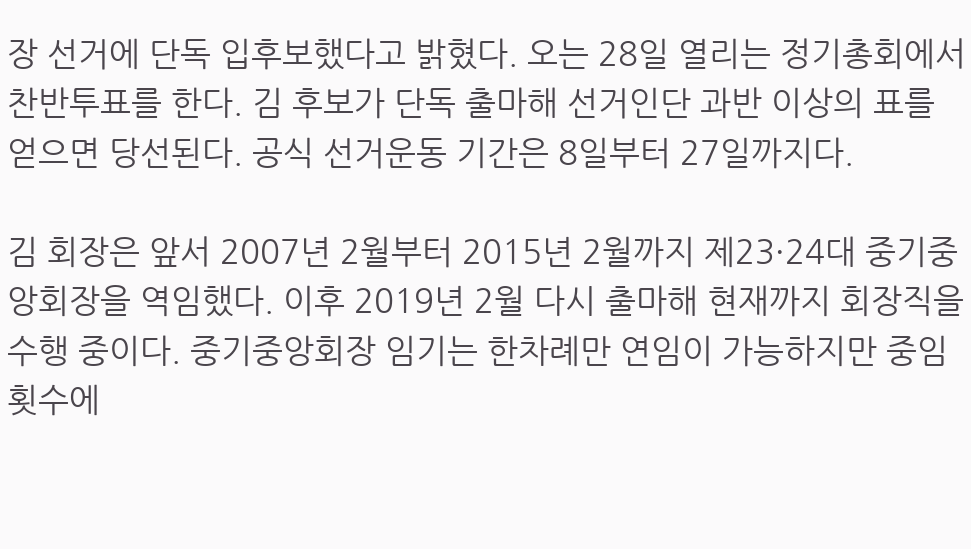장 선거에 단독 입후보했다고 밝혔다. 오는 28일 열리는 정기총회에서 찬반투표를 한다. 김 후보가 단독 출마해 선거인단 과반 이상의 표를 얻으면 당선된다. 공식 선거운동 기간은 8일부터 27일까지다.

김 회장은 앞서 2007년 2월부터 2015년 2월까지 제23·24대 중기중앙회장을 역임했다. 이후 2019년 2월 다시 출마해 현재까지 회장직을 수행 중이다. 중기중앙회장 임기는 한차례만 연임이 가능하지만 중임 횟수에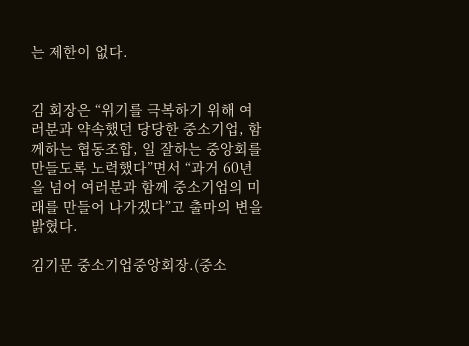는 제한이 없다.


김 회장은 “위기를 극복하기 위해 여러분과 약속했던 당당한 중소기업, 함께하는 협동조합, 일 잘하는 중앙회를 만들도록 노력했다”면서 “과거 60년을 넘어 여러분과 함께 중소기업의 미래를 만들어 나가겠다”고 출마의 변을 밝혔다.

김기문 중소기업중앙회장.(중소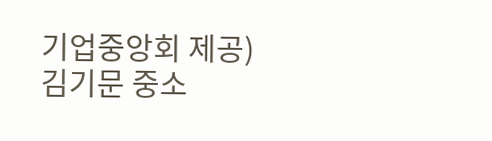기업중앙회 제공)
김기문 중소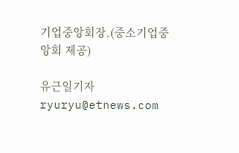기업중앙회장.(중소기업중앙회 제공)

유근일기자 ryuryu@etnews.com